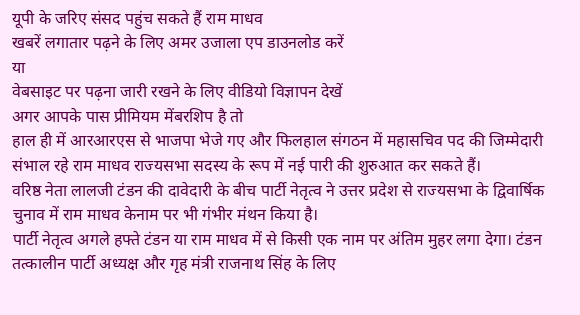यूपी के जरिए संसद पहुंच सकते हैं राम माधव
खबरें लगातार पढ़ने के लिए अमर उजाला एप डाउनलोड करें
या
वेबसाइट पर पढ़ना जारी रखने के लिए वीडियो विज्ञापन देखें
अगर आपके पास प्रीमियम मेंबरशिप है तो
हाल ही में आरआरएस से भाजपा भेजे गए और फिलहाल संगठन में महासचिव पद की जिम्मेदारी संभाल रहे राम माधव राज्यसभा सदस्य के रूप में नई पारी की शुरुआत कर सकते हैं।
वरिष्ठ नेता लालजी टंडन की दावेदारी के बीच पार्टी नेतृत्व ने उत्तर प्रदेश से राज्यसभा के द्विवार्षिक चुनाव में राम माधव केनाम पर भी गंभीर मंथन किया है।
पार्टी नेतृत्व अगले हफ्ते टंडन या राम माधव में से किसी एक नाम पर अंतिम मुहर लगा देगा। टंडन तत्कालीन पार्टी अध्यक्ष और गृह मंत्री राजनाथ सिंह के लिए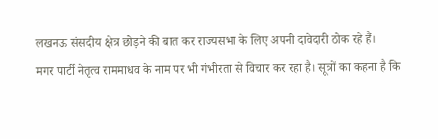लखनऊ संसदीय क्षेत्र छोड़ने की बात कर राज्यसभा के लिए अपनी दावेदारी ठोक रहे हैं।
मगर पार्टी नेतृत्व राममाधव के नाम पर भी गंभीरता से विचार कर रहा है। सूत्रों का कहना है कि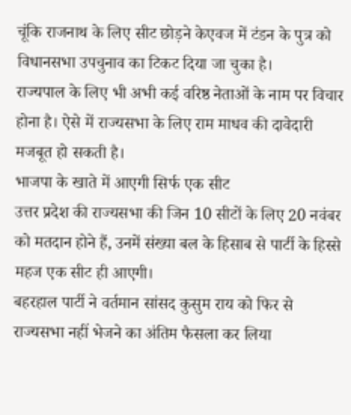चूंकि राजनाथ के लिए सीट छोड़ने केएवज में टंडन के पुत्र को विधानसभा उपचुनाव का टिकट दिया जा चुका है।
राज्यपाल के लिए भी अभी कई वरिष्ठ नेताओं के नाम पर विचार होना है। ऐसे में राज्यसभा के लिए राम माधव की दावेदारी मजबूत हो सकती है।
भाजपा के खाते में आएगी सिर्फ एक सीट
उत्तर प्रदेश की राज्यसभा की जिन 10 सीटों के लिए 20 नवंबर को मतदान होने हैं, उनमें संख्या बल के हिसाब से पार्टी के हिस्से महज एक सीट ही आएगी।
बहरहाल पार्टी ने वर्तमान सांसद कुसुम राय को फिर से राज्यसभा नहीं भेजने का अंतिम फैसला कर लिया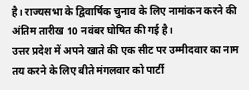है। राज्यसभा के द्विवार्षिक चुनाव के लिए नामांकन करने की अंतिम तारीख 10 नवंबर घोषित की गई है।
उत्तर प्रदेश में अपने खाते की एक सीट पर उम्मीदवार का नाम तय करने के लिए बीते मंगलवार को पार्टी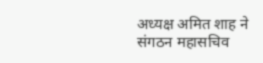अध्यक्ष अमित शाह ने संगठन महासचिव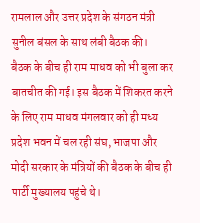रामलाल और उत्तर प्रदेश के संगठन मंत्री सुनील बंसल के साथ लंबी बैठक की।
बैठक के बीच ही राम माधव को भी बुला कर बातचीत की गई। इस बैठक में शिकरत करने के लिए राम माधव मंगलवार को ही मध्य प्रदेश भवन में चल रही संघ, भाजपा और मोदी सरकार के मंत्रियों की बैठक के बीच ही पार्टी मुख्यालय पहुंचे थे।